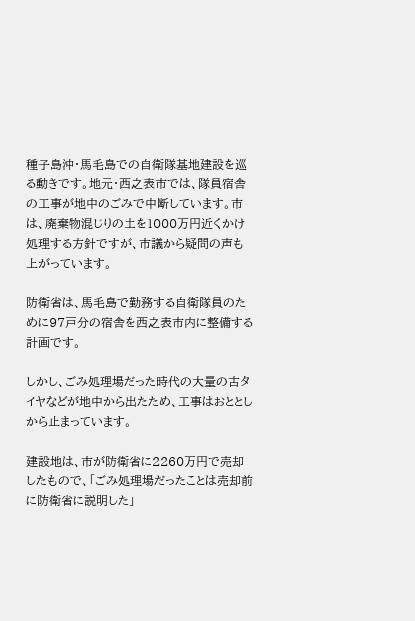種子島沖・馬毛島での自衛隊基地建設を巡る動きです。地元・西之表市では、隊員宿舎の工事が地中のごみで中断しています。市は、廃棄物混じりの土を1000万円近くかけ処理する方針ですが、市議から疑問の声も上がっています。

防衛省は、馬毛島で勤務する自衛隊員のために97戸分の宿舎を西之表市内に整備する計画です。

しかし、ごみ処理場だった時代の大量の古タイヤなどが地中から出たため、工事はおととしから止まっています。

建設地は、市が防衛省に2260万円で売却したもので、「ごみ処理場だったことは売却前に防衛省に説明した」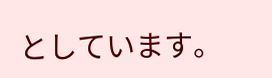としています。